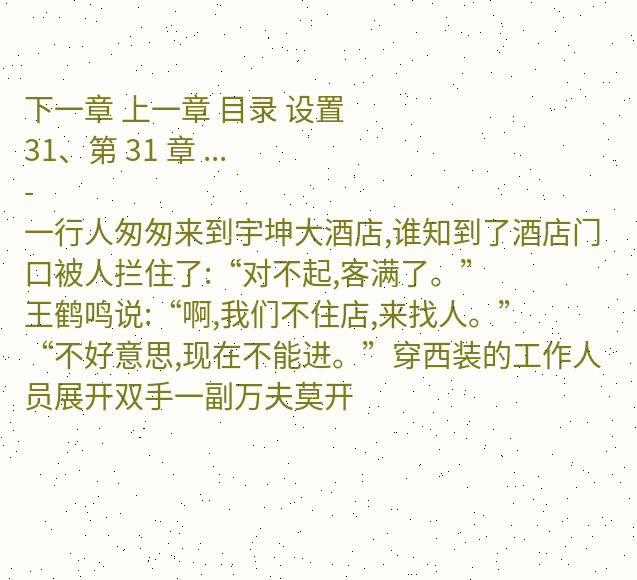下一章 上一章 目录 设置
31、第 31 章 ...
-
一行人匆匆来到宇坤大酒店,谁知到了酒店门口被人拦住了:“对不起,客满了。”
王鹤鸣说:“啊,我们不住店,来找人。”
“不好意思,现在不能进。”穿西装的工作人员展开双手一副万夫莫开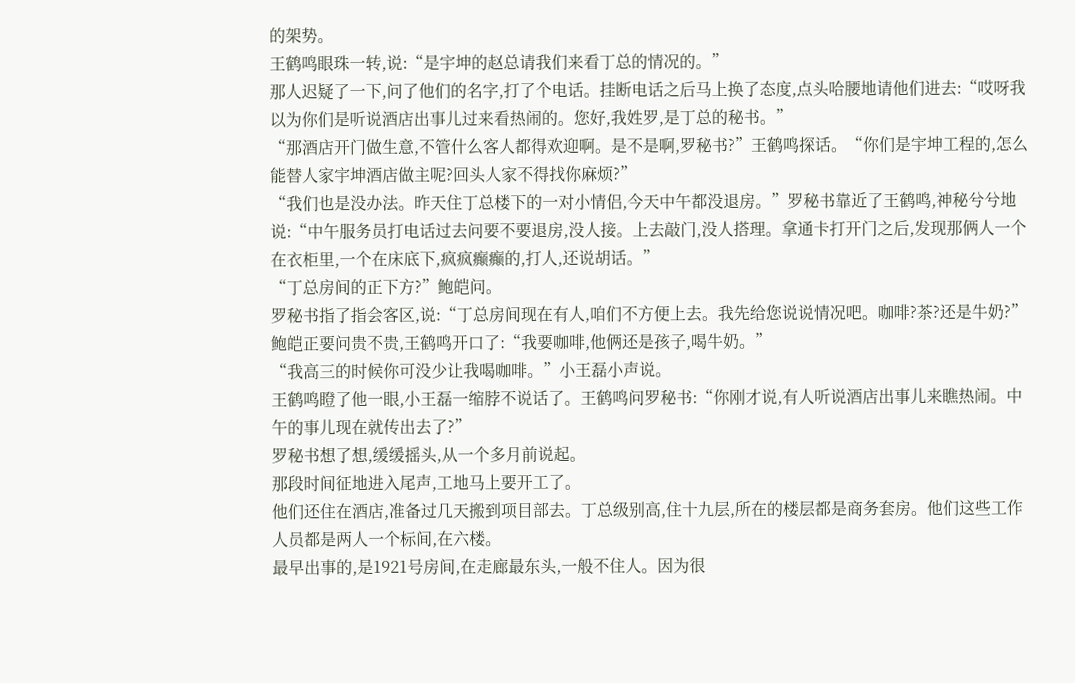的架势。
王鹤鸣眼珠一转,说:“是宇坤的赵总请我们来看丁总的情况的。”
那人迟疑了一下,问了他们的名字,打了个电话。挂断电话之后马上换了态度,点头哈腰地请他们进去:“哎呀我以为你们是听说酒店出事儿过来看热闹的。您好,我姓罗,是丁总的秘书。”
“那酒店开门做生意,不管什么客人都得欢迎啊。是不是啊,罗秘书?”王鹤鸣探话。“你们是宇坤工程的,怎么能替人家宇坤酒店做主呢?回头人家不得找你麻烦?”
“我们也是没办法。昨天住丁总楼下的一对小情侣,今天中午都没退房。”罗秘书靠近了王鹤鸣,神秘兮兮地说:“中午服务员打电话过去问要不要退房,没人接。上去敲门,没人搭理。拿通卡打开门之后,发现那俩人一个在衣柜里,一个在床底下,疯疯癫癫的,打人,还说胡话。”
“丁总房间的正下方?”鲍皑问。
罗秘书指了指会客区,说:“丁总房间现在有人,咱们不方便上去。我先给您说说情况吧。咖啡?茶?还是牛奶?”
鲍皑正要问贵不贵,王鹤鸣开口了:“我要咖啡,他俩还是孩子,喝牛奶。”
“我高三的时候你可没少让我喝咖啡。”小王磊小声说。
王鹤鸣瞪了他一眼,小王磊一缩脖不说话了。王鹤鸣问罗秘书:“你刚才说,有人听说酒店出事儿来瞧热闹。中午的事儿现在就传出去了?”
罗秘书想了想,缓缓摇头,从一个多月前说起。
那段时间征地进入尾声,工地马上要开工了。
他们还住在酒店,准备过几天搬到项目部去。丁总级别高,住十九层,所在的楼层都是商务套房。他们这些工作人员都是两人一个标间,在六楼。
最早出事的,是1921号房间,在走廊最东头,一般不住人。因为很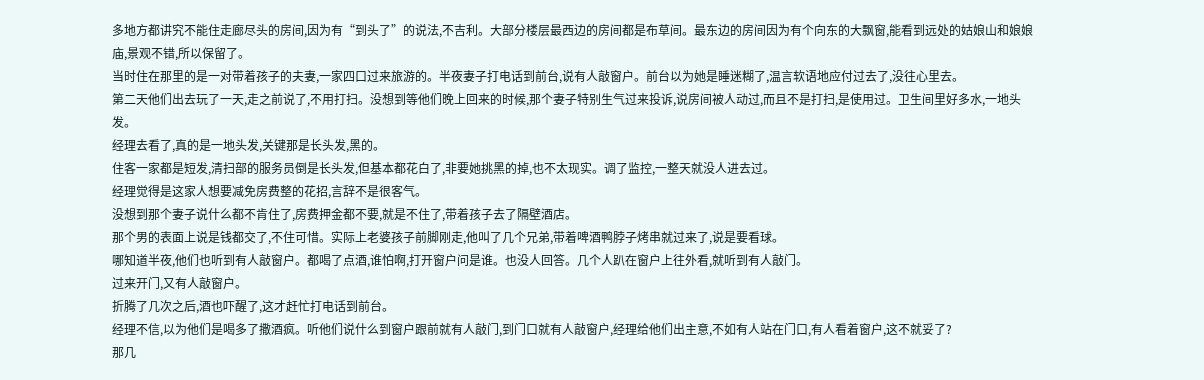多地方都讲究不能住走廊尽头的房间,因为有“到头了”的说法,不吉利。大部分楼层最西边的房间都是布草间。最东边的房间因为有个向东的大飘窗,能看到远处的姑娘山和娘娘庙,景观不错,所以保留了。
当时住在那里的是一对带着孩子的夫妻,一家四口过来旅游的。半夜妻子打电话到前台,说有人敲窗户。前台以为她是睡迷糊了,温言软语地应付过去了,没往心里去。
第二天他们出去玩了一天,走之前说了,不用打扫。没想到等他们晚上回来的时候,那个妻子特别生气过来投诉,说房间被人动过,而且不是打扫,是使用过。卫生间里好多水,一地头发。
经理去看了,真的是一地头发,关键那是长头发,黑的。
住客一家都是短发,清扫部的服务员倒是长头发,但基本都花白了,非要她挑黑的掉,也不太现实。调了监控,一整天就没人进去过。
经理觉得是这家人想要减免房费整的花招,言辞不是很客气。
没想到那个妻子说什么都不肯住了,房费押金都不要,就是不住了,带着孩子去了隔壁酒店。
那个男的表面上说是钱都交了,不住可惜。实际上老婆孩子前脚刚走,他叫了几个兄弟,带着啤酒鸭脖子烤串就过来了,说是要看球。
哪知道半夜,他们也听到有人敲窗户。都喝了点酒,谁怕啊,打开窗户问是谁。也没人回答。几个人趴在窗户上往外看,就听到有人敲门。
过来开门,又有人敲窗户。
折腾了几次之后,酒也吓醒了,这才赶忙打电话到前台。
经理不信,以为他们是喝多了撒酒疯。听他们说什么到窗户跟前就有人敲门,到门口就有人敲窗户,经理给他们出主意,不如有人站在门口,有人看着窗户,这不就妥了?
那几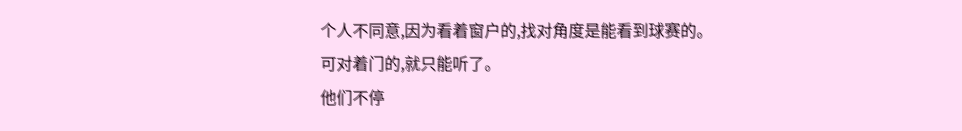个人不同意,因为看着窗户的,找对角度是能看到球赛的。可对着门的,就只能听了。
他们不停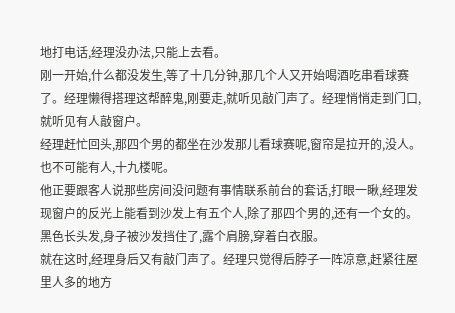地打电话,经理没办法,只能上去看。
刚一开始,什么都没发生,等了十几分钟,那几个人又开始喝酒吃串看球赛了。经理懒得搭理这帮醉鬼,刚要走,就听见敲门声了。经理悄悄走到门口,就听见有人敲窗户。
经理赶忙回头,那四个男的都坐在沙发那儿看球赛呢,窗帘是拉开的,没人。也不可能有人,十九楼呢。
他正要跟客人说那些房间没问题有事情联系前台的套话,打眼一瞅,经理发现窗户的反光上能看到沙发上有五个人,除了那四个男的,还有一个女的。黑色长头发,身子被沙发挡住了,露个肩膀,穿着白衣服。
就在这时,经理身后又有敲门声了。经理只觉得后脖子一阵凉意,赶紧往屋里人多的地方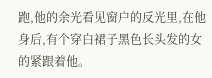跑,他的余光看见窗户的反光里,在他身后,有个穿白裙子黑色长头发的女的紧跟着他。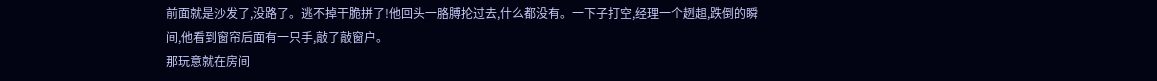前面就是沙发了,没路了。逃不掉干脆拼了!他回头一胳膊抡过去,什么都没有。一下子打空,经理一个趔趄,跌倒的瞬间,他看到窗帘后面有一只手,敲了敲窗户。
那玩意就在房间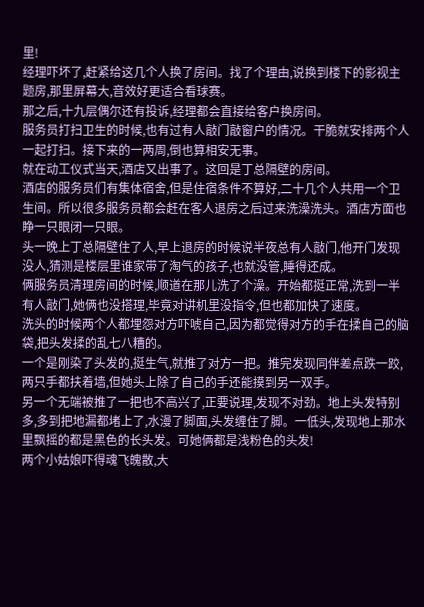里!
经理吓坏了,赶紧给这几个人换了房间。找了个理由,说换到楼下的影视主题房,那里屏幕大,音效好更适合看球赛。
那之后,十九层偶尔还有投诉,经理都会直接给客户换房间。
服务员打扫卫生的时候,也有过有人敲门敲窗户的情况。干脆就安排两个人一起打扫。接下来的一两周,倒也算相安无事。
就在动工仪式当天,酒店又出事了。这回是丁总隔壁的房间。
酒店的服务员们有集体宿舍,但是住宿条件不算好,二十几个人共用一个卫生间。所以很多服务员都会赶在客人退房之后过来洗澡洗头。酒店方面也睁一只眼闭一只眼。
头一晚上丁总隔壁住了人,早上退房的时候说半夜总有人敲门,他开门发现没人,猜测是楼层里谁家带了淘气的孩子,也就没管,睡得还成。
俩服务员清理房间的时候,顺道在那儿洗了个澡。开始都挺正常,洗到一半有人敲门,她俩也没搭理,毕竟对讲机里没指令,但也都加快了速度。
洗头的时候两个人都埋怨对方吓唬自己,因为都觉得对方的手在揉自己的脑袋,把头发揉的乱七八糟的。
一个是刚染了头发的,挺生气,就推了对方一把。推完发现同伴差点跌一跤,两只手都扶着墙,但她头上除了自己的手还能摸到另一双手。
另一个无端被推了一把也不高兴了,正要说理,发现不对劲。地上头发特别多,多到把地漏都堵上了,水漫了脚面,头发缠住了脚。一低头,发现地上那水里飘摇的都是黑色的长头发。可她俩都是浅粉色的头发!
两个小姑娘吓得魂飞魄散,大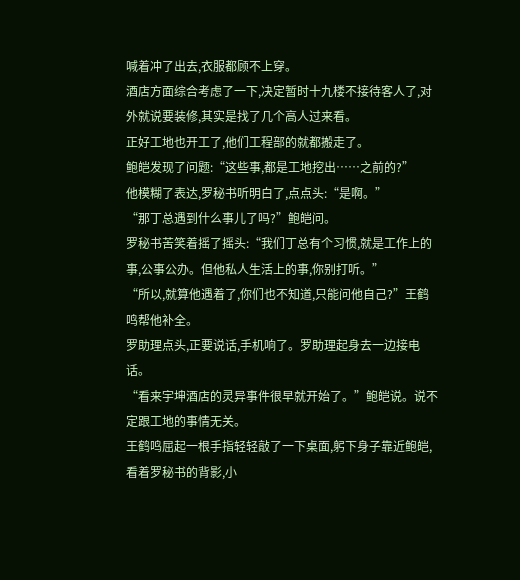喊着冲了出去,衣服都顾不上穿。
酒店方面综合考虑了一下,决定暂时十九楼不接待客人了,对外就说要装修,其实是找了几个高人过来看。
正好工地也开工了,他们工程部的就都搬走了。
鲍皑发现了问题:“这些事,都是工地挖出……之前的?”
他模糊了表达,罗秘书听明白了,点点头:“是啊。”
“那丁总遇到什么事儿了吗?”鲍皑问。
罗秘书苦笑着摇了摇头:“我们丁总有个习惯,就是工作上的事,公事公办。但他私人生活上的事,你别打听。”
“所以,就算他遇着了,你们也不知道,只能问他自己?”王鹤鸣帮他补全。
罗助理点头,正要说话,手机响了。罗助理起身去一边接电话。
“看来宇坤酒店的灵异事件很早就开始了。”鲍皑说。说不定跟工地的事情无关。
王鹤鸣屈起一根手指轻轻敲了一下桌面,躬下身子靠近鲍皑,看着罗秘书的背影,小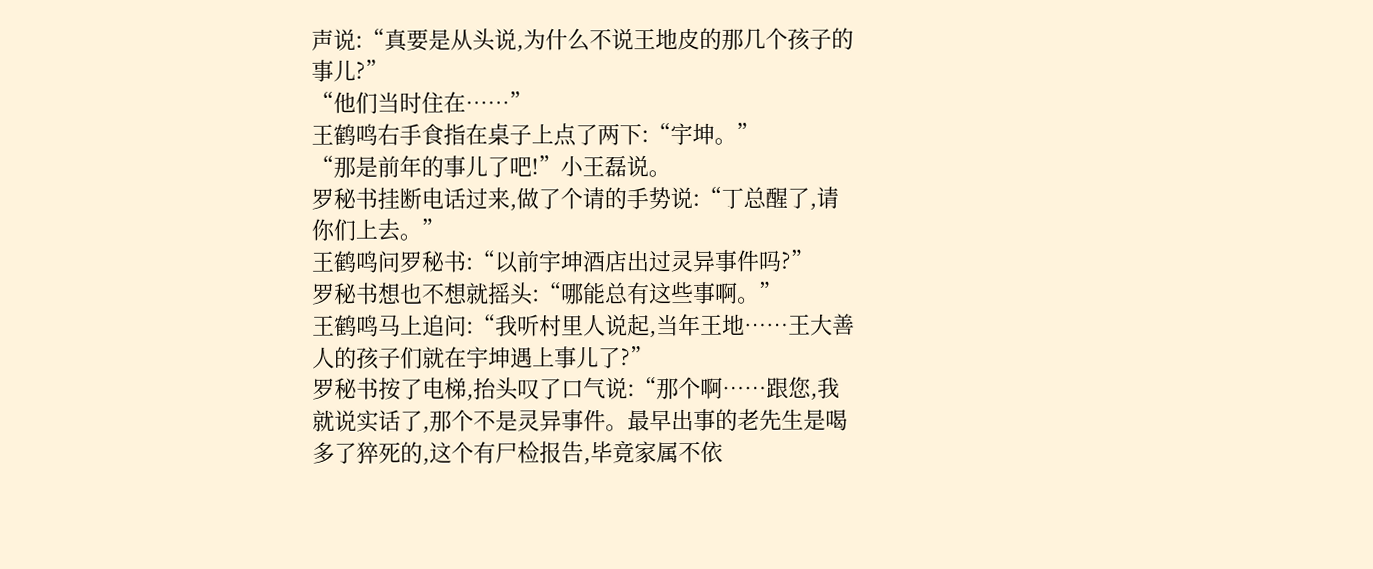声说:“真要是从头说,为什么不说王地皮的那几个孩子的事儿?”
“他们当时住在……”
王鹤鸣右手食指在桌子上点了两下:“宇坤。”
“那是前年的事儿了吧!”小王磊说。
罗秘书挂断电话过来,做了个请的手势说:“丁总醒了,请你们上去。”
王鹤鸣问罗秘书:“以前宇坤酒店出过灵异事件吗?”
罗秘书想也不想就摇头:“哪能总有这些事啊。”
王鹤鸣马上追问:“我听村里人说起,当年王地……王大善人的孩子们就在宇坤遇上事儿了?”
罗秘书按了电梯,抬头叹了口气说:“那个啊……跟您,我就说实话了,那个不是灵异事件。最早出事的老先生是喝多了猝死的,这个有尸检报告,毕竟家属不依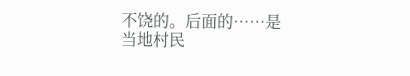不饶的。后面的……是当地村民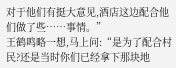对于他们有挺大意见,酒店这边配合他们做了些……事情。”
王鹤鸣略一想,马上问:“是为了配合村民?还是当时你们已经拿下那块地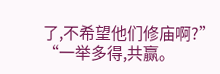了,不希望他们修庙啊?”
“一举多得,共赢。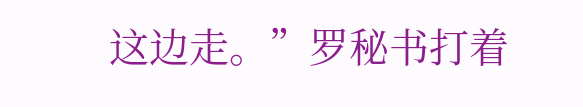这边走。”罗秘书打着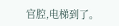官腔,电梯到了。